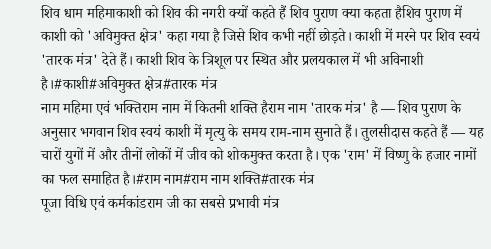शिव धाम महिमाकाशी को शिव की नगरी क्यों कहते हैं शिव पुराण क्या कहता हैशिव पुराण में काशी को 'अविमुक्त क्षेत्र' कहा गया है जिसे शिव कभी नहीं छोड़ते। काशी में मरने पर शिव स्वयं 'तारक मंत्र' देते हैं। काशी शिव के त्रिशूल पर स्थित और प्रलयकाल में भी अविनाशी है।#काशी#अविमुक्त क्षेत्र#तारक मंत्र
नाम महिमा एवं भक्तिराम नाम में कितनी शक्ति हैराम नाम 'तारक मंत्र' है — शिव पुराण के अनुसार भगवान शिव स्वयं काशी में मृत्यु के समय राम-नाम सुनाते हैं। तुलसीदास कहते हैं — यह चारों युगों में और तीनों लोकों में जीव को शोकमुक्त करता है। एक 'राम' में विष्णु के हजार नामों का फल समाहित है।#राम नाम#राम नाम शक्ति#तारक मंत्र
पूजा विधि एवं कर्मकांडराम जी का सबसे प्रभावी मंत्र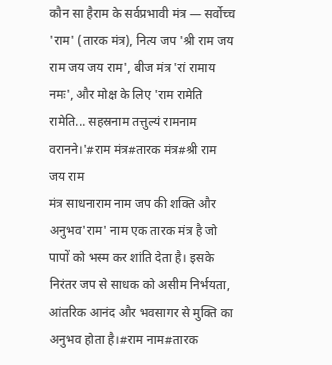कौन सा हैराम के सर्वप्रभावी मंत्र — सर्वोच्च 'राम' (तारक मंत्र), नित्य जप 'श्री राम जय राम जय जय राम', बीज मंत्र 'रां रामाय नमः', और मोक्ष के लिए 'राम रामेति रामेति... सहस्रनाम तत्तुल्यं रामनाम वरानने।'#राम मंत्र#तारक मंत्र#श्री राम जय राम
मंत्र साधनाराम नाम जप की शक्ति और अनुभव'राम' नाम एक तारक मंत्र है जो पापों को भस्म कर शांति देता है। इसके निरंतर जप से साधक को असीम निर्भयता, आंतरिक आनंद और भवसागर से मुक्ति का अनुभव होता है।#राम नाम#तारक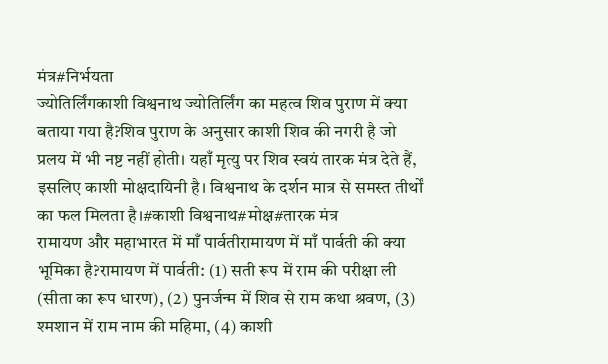मंत्र#निर्भयता
ज्योतिर्लिंगकाशी विश्वनाथ ज्योतिर्लिंग का महत्व शिव पुराण में क्या बताया गया है?शिव पुराण के अनुसार काशी शिव की नगरी है जो प्रलय में भी नष्ट नहीं होती। यहाँ मृत्यु पर शिव स्वयं तारक मंत्र देते हैं, इसलिए काशी मोक्षदायिनी है। विश्वनाथ के दर्शन मात्र से समस्त तीर्थों का फल मिलता है।#काशी विश्वनाथ#मोक्ष#तारक मंत्र
रामायण और महाभारत में माँ पार्वतीरामायण में माँ पार्वती की क्या भूमिका है?रामायण में पार्वती: (1) सती रूप में राम की परीक्षा ली (सीता का रूप धारण), (2) पुनर्जन्म में शिव से राम कथा श्रवण, (3) श्मशान में राम नाम की महिमा, (4) काशी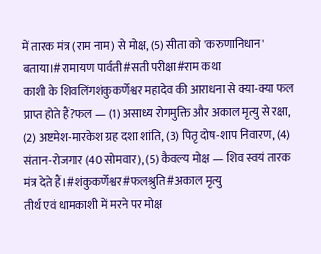में तारक मंत्र (राम नाम) से मोक्ष, (5) सीता को 'करुणानिधान' बताया।#रामायण पार्वती#सती परीक्षा#राम कथा
काशी के शिवलिंगशंकुकर्णेश्वर महादेव की आराधना से क्या-क्या फल प्राप्त होते हैं?फल — (1) असाध्य रोगमुक्ति और अकाल मृत्यु से रक्षा, (2) अष्टमेश-मारकेश ग्रह दशा शांति, (3) पितृ दोष-शाप निवारण, (4) संतान-रोजगार (40 सोमवार), (5) कैवल्य मोक्ष — शिव स्वयं तारक मंत्र देते हैं।#शंकुकर्णेश्वर#फलश्रुति#अकाल मृत्यु
तीर्थ एवं धामकाशी में मरने पर मोक्ष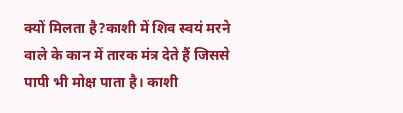क्यों मिलता है?काशी में शिव स्वयं मरने वाले के कान में तारक मंत्र देते हैं जिससे पापी भी मोक्ष पाता है। काशी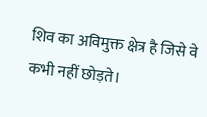शिव का अविमुक्त क्षेत्र है जिसे वे कभी नहीं छोड़ते।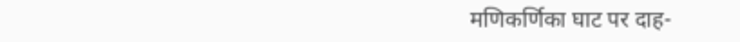मणिकर्णिका घाट पर दाह-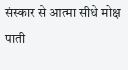संस्कार से आत्मा सीधे मोक्ष पाती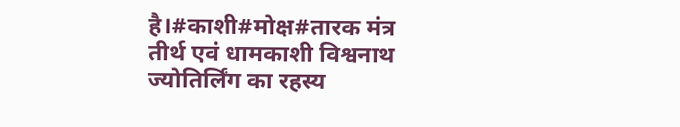है।#काशी#मोक्ष#तारक मंत्र
तीर्थ एवं धामकाशी विश्वनाथ ज्योतिर्लिंग का रहस्य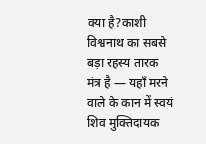क्या है?काशी विश्वनाथ का सबसे बड़ा रहस्य तारक मंत्र है — यहाँ मरने वाले के कान में स्वयं शिव मुक्तिदायक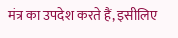मंत्र का उपदेश करते हैं, इसीलिए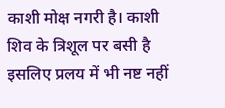काशी मोक्ष नगरी है। काशी शिव के त्रिशूल पर बसी है इसलिए प्रलय में भी नष्ट नहीं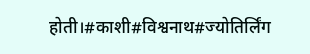होती।#काशी#विश्वनाथ#ज्योतिर्लिंग